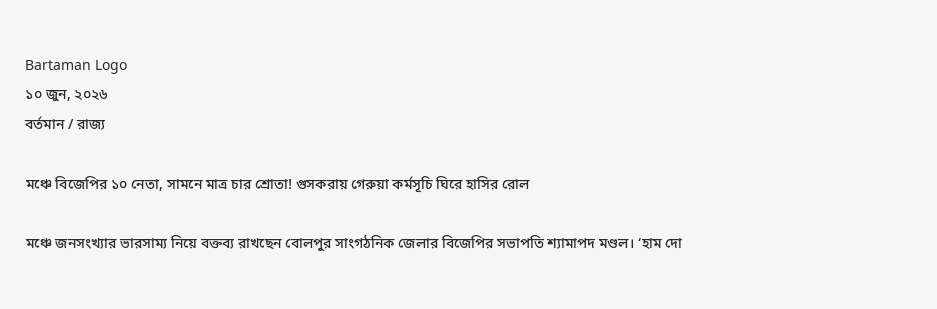Bartaman Logo
১০ জুন, ২০২৬
বর্তমান / রাজ্য

মঞ্চে বিজেপির ১০ নেতা, সামনে মাত্র চার শ্রোতা! গুসকরায় গেরুয়া কর্মসূচি ঘিরে হাসির রোল

মঞ্চে জনসংখ্যার ভারসাম্য নিয়ে বক্তব্য রাখছেন বোলপুর সাংগঠনিক জেলার বিজেপির সভাপতি শ্যামাপদ মণ্ডল। ‘হাম দো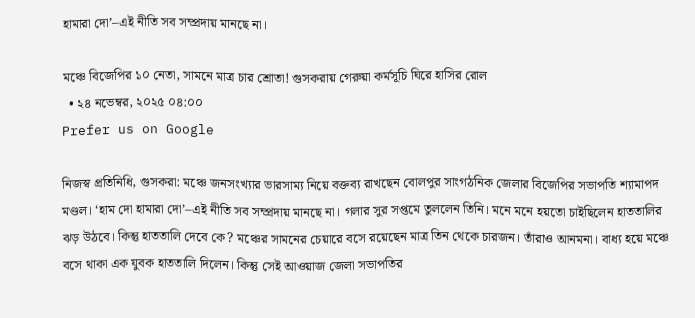হামারা দো’–এই নীতি সব সম্প্রদায় মানছে না।

মঞ্চে বিজেপির ১০ নেতা, সামনে মাত্র চার শ্রোতা! গুসকরায় গেরুয়া কর্মসূচি ঘিরে হাসির রোল
  • ২৪ নভেম্বর, ২০২৫ ০৪:০০
Prefer us on Google

নিজস্ব প্রতিনিধি, গুসকরা: মঞ্চে জনসংখ্যার ভারসাম্য নিয়ে বক্তব্য রাখছেন বোলপুর সাংগঠনিক জেলার বিজেপির সভাপতি শ্যামাপদ মণ্ডল। ‘হাম দো হামারা দো’–এই নীতি সব সম্প্রদায় মানছে না। গলার সুর সপ্তমে তুললেন তিনি। মনে মনে হয়তো চাইছিলেন হাততালির ঝড় উঠবে। কিন্তু হাততালি দেবে কে? মঞ্চের সামনের চেয়ারে বসে রয়েছেন মাত্র তিন থেকে চারজন। তাঁরাও আনমনা। বাধ্য হয়ে মঞ্চে বসে থাকা এক যুবক হাততালি দিলেন। কিন্তু সেই আওয়াজ জেলা সভাপতির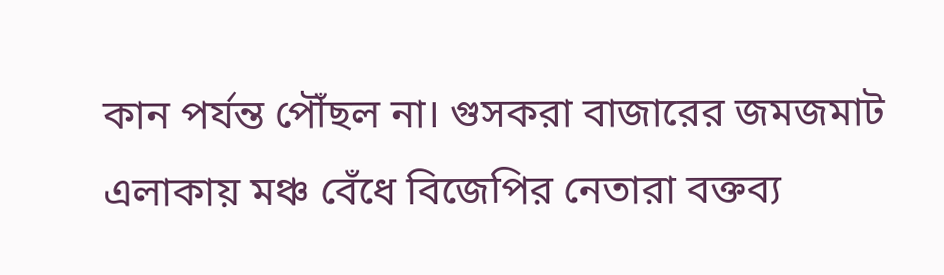কান পর্যন্ত পৌঁছল না। গুসকরা বাজারের জমজমাট এলাকায় মঞ্চ বেঁধে বিজেপির নেতারা বক্তব্য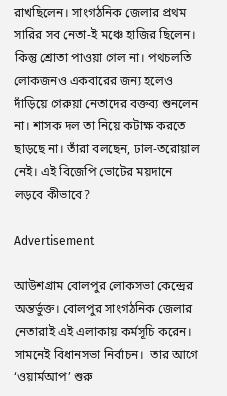রাখছিলেন। সাংগঠনিক জেলার প্রথম সারির সব নেতা-ই মঞ্চে হাজির ছিলেন। কিন্তু শ্রোতা পাওয়া গেল না। পথচলতি লোকজনও একবারের জন্য হলেও দাঁড়িয়ে গেরুয়া নেতাদের বক্তব্য শুনলেন না। শাসক দল তা নিয়ে কটাক্ষ করতে ছাড়ছে না। তাঁরা বলছেন, ঢাল-তরোয়াল নেই। এই বিজেপি ভোটের ময়দানে লড়বে কীভাবে?

Advertisement

আউশগ্রাম বোলপুর লোকসভা কেন্দ্রের অন্তর্ভুক্ত। বোলপুর সাংগঠনিক জেলার নেতারাই এই এলাকায় কর্মসূচি করেন। সামনেই বিধানসভা নির্বাচন।  তার আগে ‘ওয়ার্মআপ’ শুরু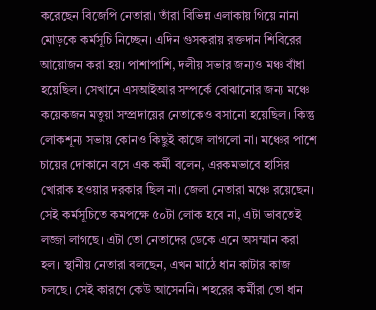করেছেন বিজেপি নেতারা। তাঁরা বিভিন্ন এলাকায় গিয়ে নানা মোড়কে কর্মসূচি নিচ্ছেন। এদিন গুসকরায় রক্তদান শিবিরের আয়োজন করা হয়। পাশাপাশি, দলীয় সভার জন্যও মঞ্চ বাঁধা হয়েছিল। সেখানে এসআইআর সম্পর্কে বোঝানোর জন্য মঞ্চে কয়েকজন মতুয়া সম্প্রদায়ের নেতাকেও বসানো হয়েছিল। কিন্তু লোকশূন্য সভায় কোনও কিছুই কাজে লাগলো না। মঞ্চের পাশে চায়ের দোকানে বসে এক কর্মী বলেন, এরকমভাবে হাসির খোরাক হওয়ার দরকার ছিল না। জেলা নেতারা মঞ্চে রয়েছেন। সেই কর্মসূচিতে কমপক্ষে ৫০টা লোক হবে না, এটা ভাবতেই লজ্জা লাগছে। এটা তো নেতাদের ডেকে এনে অসম্মান করা হল। স্থানীয় নেতারা বলছেন, এখন মাঠে ধান কাটার কাজ চলছে। সেই কারণে কেউ আসেননি। শহরের কর্মীরা তো ধান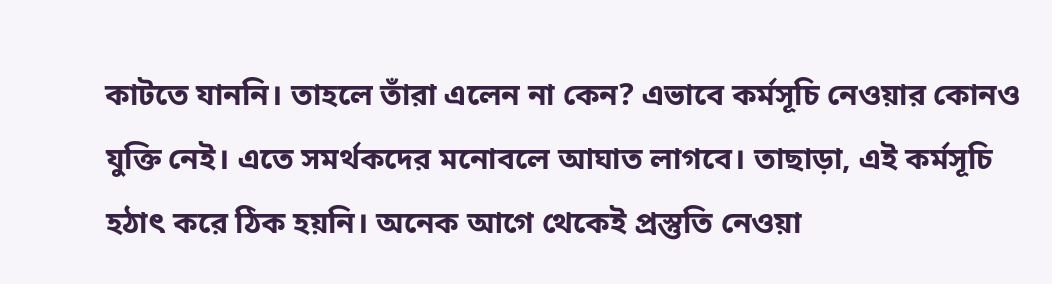কাটতে যাননি। তাহলে তাঁরা এলেন না কেন? এভাবে কর্মসূচি নেওয়ার কোনও যুক্তি নেই। এতে সমর্থকদের মনোবলে আঘাত লাগবে। তাছাড়া, এই কর্মসূচি হঠাৎ করে ঠিক হয়নি। অনেক আগে থেকেই প্রস্তুতি নেওয়া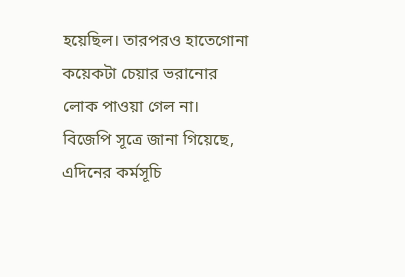হয়েছিল। তারপরও হাতেগোনা কয়েকটা চেয়ার ভরানোর লোক পাওয়া গেল না।
বিজেপি সূত্রে জানা গিয়েছে, এদিনের কর্মসূচি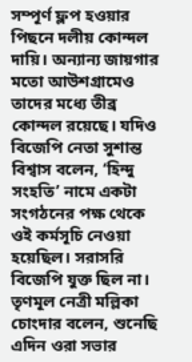সম্পূর্ণ ফ্লপ হওয়ার পিছনে দলীয় কোন্দল দায়ি। অন্যান্য জায়গার মতো আউশগ্রামেও তাদের মধ্যে তীব্র কোন্দল রয়েছে। যদিও বিজেপি নেতা সুশান্ত বিশ্বাস বলেন, ‘হিন্দু সংহতি’ নামে একটা সংগঠনের পক্ষ থেকে ওই কর্মসূচি নেওয়া হয়েছিল। সরাসরি বিজেপি যুক্ত ছিল না। তৃণমূল নেত্রী মল্লিকা চোংদার বলেন, শুনেছি এদিন ওরা সভার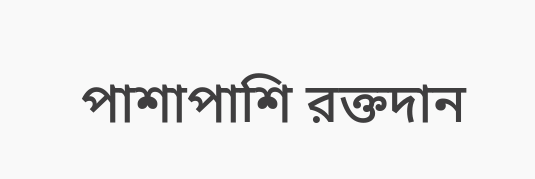পাশাপাশি রক্তদান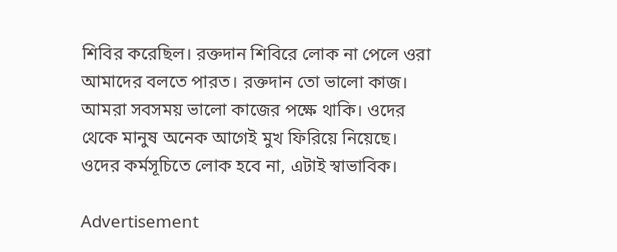শিবির করেছিল। রক্তদান শিবিরে লোক না পেলে ওরা আমাদের বলতে পারত। রক্তদান তো ভালো কাজ। আমরা সবসময় ভালো কাজের পক্ষে থাকি। ওদের থেকে মানুষ অনেক আগেই মুখ ফিরিয়ে নিয়েছে। ওদের কর্মসূচিতে লোক হবে না, এটাই স্বাভাবিক।

Advertisement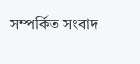সম্পর্কিত সংবাদ